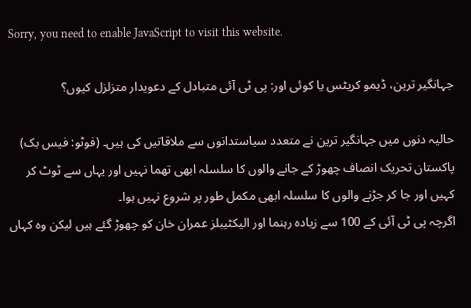Sorry, you need to enable JavaScript to visit this website.

جہانگیر ترین، ڈیمو کریٹس یا کوئی اور: پی ٹی آئی متبادل کے دعویدار متزلزل کیوں؟

حالیہ دنوں میں جہانگیر ترین نے متعدد سیاستدانوں سے ملاقاتیں کی ہیں۔ (فوٹو: فیس بک)
پاکستان تحریک انصاف چھوڑ کے جانے والوں کا سلسلہ ابھی تھما نہیں اور یہاں سے ٹوٹ کر کہیں اور جا کر جڑنے والوں کا سلسلہ ابھی مکمل طور پر شروع نہیں ہوا۔
اگرچہ پی ٹی آئی کے 100 سے زیادہ رہنما اور الیکٹیبلز عمران خان کو چھوڑ گئے ہیں لیکن وہ کہاں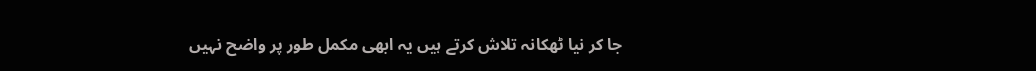جا کر نیا ٹھکانہ تلاش کرتے ہیں یہ ابھی مکمل طور پر واضح نہیں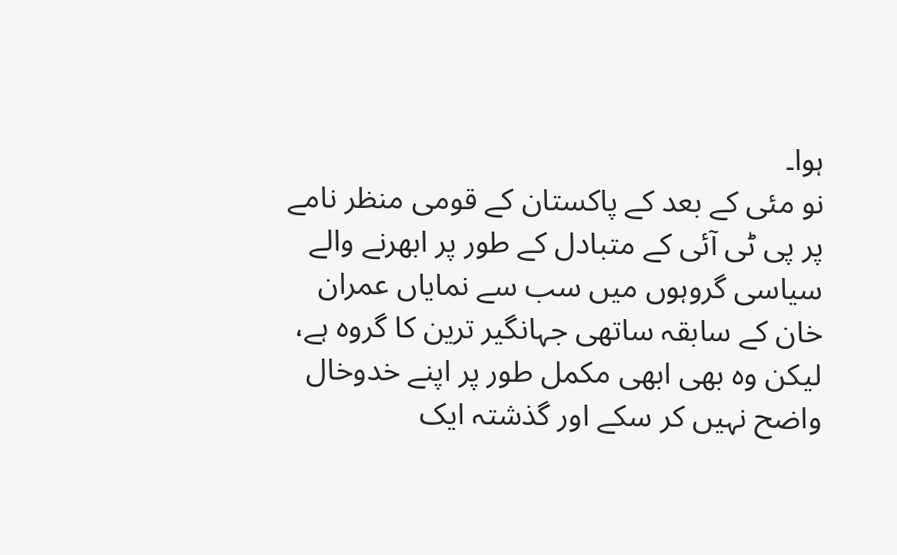ہوا۔
نو مئی کے بعد کے پاکستان کے قومی منظر نامے پر پی ٹی آئی کے متبادل کے طور پر ابھرنے والے سیاسی گروہوں میں سب سے نمایاں عمران خان کے سابقہ ساتھی جہانگیر ترین کا گروہ ہے، لیکن وہ بھی ابھی مکمل طور پر اپنے خدوخال واضح نہیں کر سکے اور گذشتہ ایک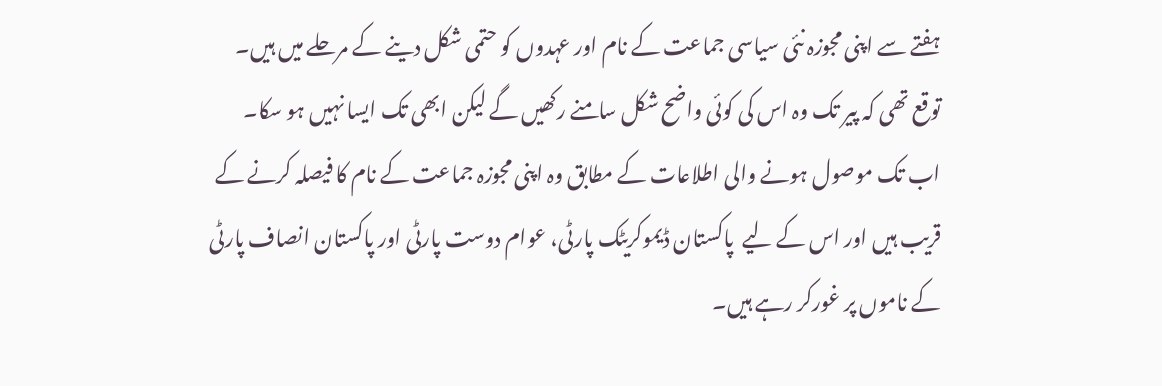ہفتے سے اپنی مجوزہ نئی سیاسی جماعت کے نام اور عہدوں کو حتمی شکل دینے کے مرحلے میں ہیں۔
توقع تھی کہ پیر تک وہ اس کی کوئی واضح شکل سامنے رکھیں گے لیکن ابھی تک ایسا نہیں ہو سکا۔
اب تک موصول ہونے والی اطلاعات کے مطابق وہ اپنی مجوزہ جماعت کے نام کا فیصلہ کرنے کے قریب ہیں اور اس کے لیے  پاکستان ڈیموکریٹک پارٹی، عوام دوست پارٹی اور پاکستان انصاف پارٹی کے ناموں پر غورکر رہے ہیں۔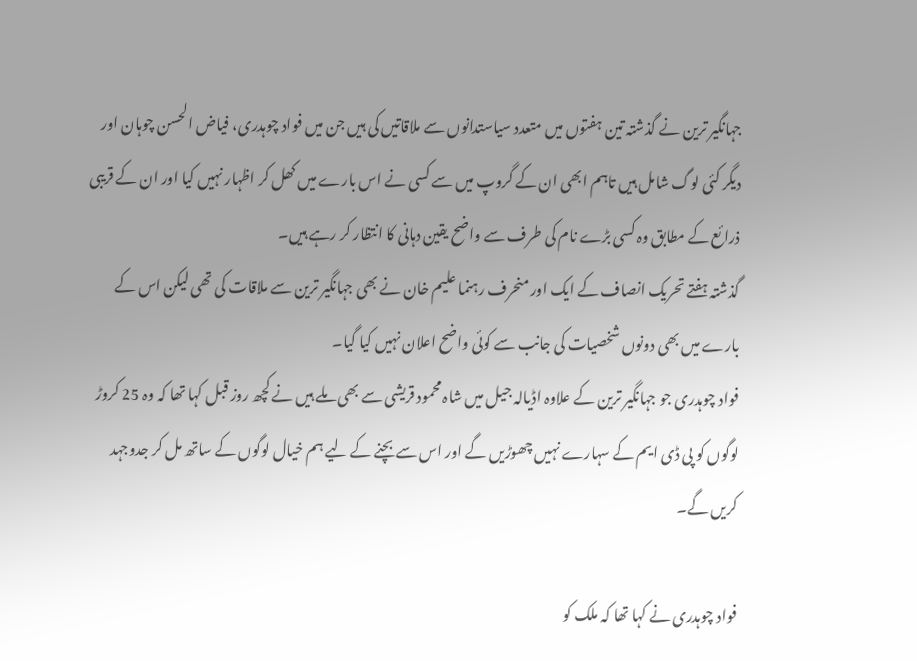جہانگیر ترین نے گذشتہ تین ہفتوں میں متعدد سیاستدانوں سے ملاقاتیں کی ہیں جن میں فواد چوہدری، فیاض الحسن چوہان اور دیگر کئی لوگ شامل ہیں تاہم ابھی ان کے گروپ میں سے کسی نے اس بارے میں کھل کر اظہار نہیں کیا اور ان کے قریبی ذرائع کے مطابق وہ کسی بڑے نام کی طرف سے واضح یقین دہانی کا انتظار کر رہے ہیں۔
گذشتہ ہفتے تحریک انصاف کے ایک اور منحرف رہنما علیم خان نے بھی جہانگیر ترین سے ملاقات کی تھی لیکن اس کے بارے میں بھی دونوں شخصیات کی جانب سے کوئی واضح اعلان نہیں کیا گیا۔
فواد چوہدری جو جہانگیر ترین کے علاوہ اڈیالہ جیل میں شاہ محمود قریشی سے بھی ملے ہیں نے کچھ روز قبل کہا تھا کہ وہ 25 کروڑ لوگوں کو پی ڈی ایم کے سہارے نہیں چھوڑیں گے اور اس سے بچنے کے لیے ہم خیال لوگوں کے ساتھ مل کر جدوجہد کریں گے۔

فواد چوہدری نے کہا تھا کہ ملک کو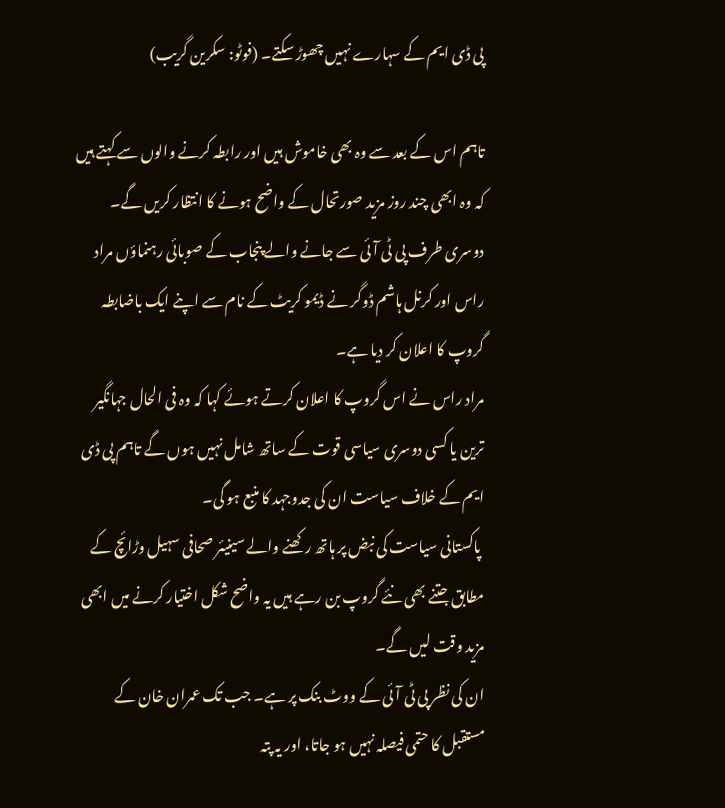پی ڈی ایم کے سہارے نہیں چھوڑ سکتے۔ (فوٹو: سکرین گریب)

تاہم اس کے بعد سے وہ بھی خاموش ہیں اور رابطہ کرنے والوں سے کہتے ہیں کہ وہ ابھی چند روز مزید صورتحال کے واضح ہونے کا انتظار کریں گے۔
دوسری طرف پی ٹی آئی سے جانے والے پنجاب کے صوبائی رہنماؤں مراد راس اور کرنل ہاشم ڈوگر نے ڈیمو کریٹ کے نام سے اپنے ایک باضابطہ گروپ کا اعلان کر دیا ہے۔
مراد راس نے اس گروپ کا اعلان کرتے ہوئے کہا کہ وہ فی الحال جہانگیر ترین یا کسی دوسری سیاسی قوت کے ساتھ شامل نہیں ہوں گے تاہم پی ڈی ایم کے خلاف سیاست ان کی جدوجہد کا منبع ہو گی۔
 پاکستانی سیاست کی نبض پر ہاتھ رکھنے والے سینیئر صحافی سہیل وڑائچ کے مطابق جتنے بھی نئے گروپ بن رہے ہیں یہ واضح شکل اختیار کرنے میں ابھی مزید وقت لیں گے۔
ان کی نظر پی ٹی آئی کے ووٹ بنک پر ہے۔ جب تک عمران خان کے مستقبل کا حتمی فیصلہ نہیں ہو جاتا، اور یہ پتہ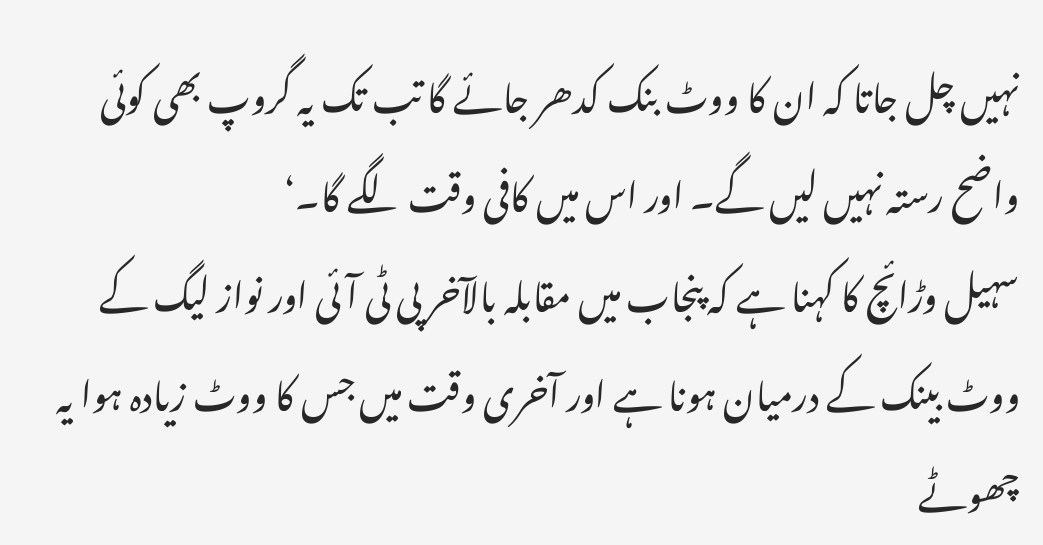نہیں چل جاتا کہ ان کا ووٹ بنک کدھر جائے گا تب تک یہ گروپ بھی کوئی واضح رستہ نہیں لیں گے۔ اور اس میں کافی وقت لگے گا۔‘
سہیل وڑائچ کا کہنا ہے کہ پنجاب میں مقابلہ بالآخر پی ٹی آئی اور نواز لیگ کے ووٹ بینک کے درمیان ہونا ہے اور آخری وقت میں جس کا ووٹ زیادہ ہوا یہ چھوٹے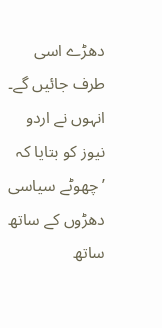دھڑے اسی طرف جائیں گے۔
انہوں نے اردو نیوز کو بتایا کہ ’چھوٹے سیاسی دھڑوں کے ساتھ ساتھ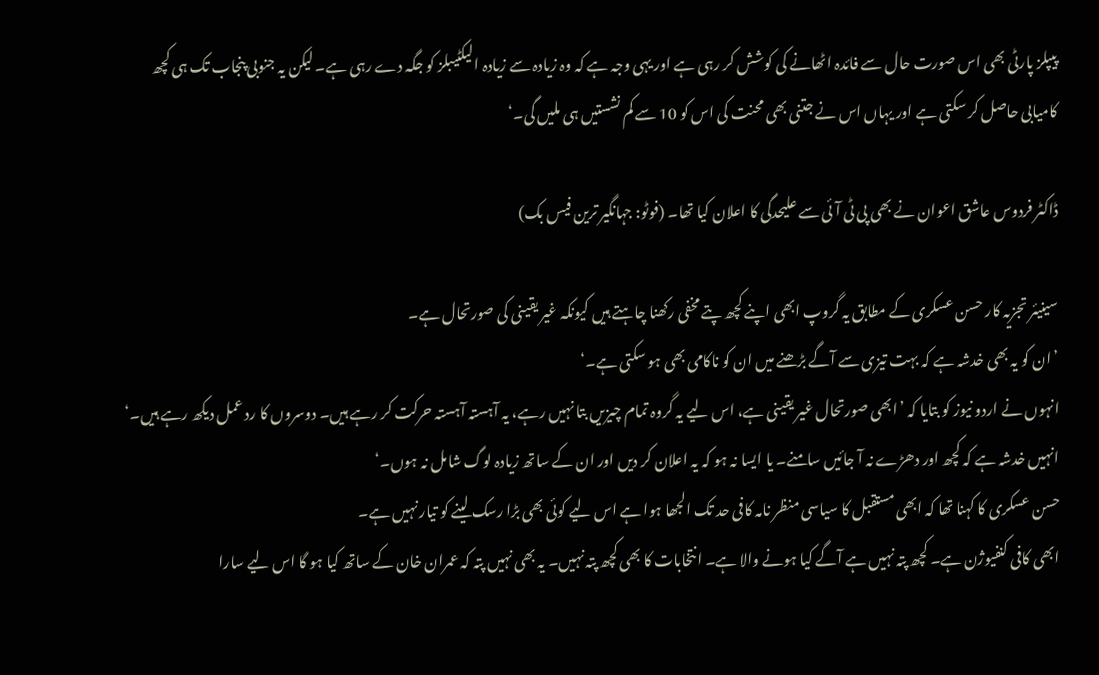پیپلز پارٹی بھی اس صورت حال سے فائدہ اٹھانے کی کوشش کر رہی ہے اور یہی وجہ ہے کہ وہ زیادہ سے زیادہ الیکٹیبلز کو جگہ دے رہی ہے۔ لیکن یہ جنوبی پنجاب تک ہی کچھ کامیابی حاصل کر سکتی ہے اور یہاں اس نے جتنی بھی محنت کی اس کو 10 سے کم نشستیں ہی ملیں گی۔‘

ڈاکٹر فردوس عاشق اعوان نے بھی پی ٹی آئی سے علیحدگی کا اعلان کیا تھا۔ (فوٹو: جہانگیر ترین فیس بک)

سینیئر تجزیہ کار حسن عسکری کے مطابق یہ گروپ ابھی اپنے کچھ پتے مخفی رکھنا چاہتے ہیں کیونکہ غیر یقینی کی صورتحال ہے۔
’ان کو یہ بھی خدشہ ہے کہ بہت تیزی سے آگے بڑھنے میں ان کو ناکامی بھی ہو سکتی ہے۔‘
انہوں نے اردو نیوز کو بتایا کہ ’ابھی صورتحال غیر یقینی ہے، اس لیے یہ گروہ تمام چیزیں بتا نہیں رہے، یہ آہستہ آہستہ حرکت کر رہے ہیں۔ دوسروں کا رد عمل دیکھ رہے ہیں۔‘
انہیں خدشہ ہے کہ کچھ اور دھڑے نہ آ جائیں سامنے۔ یا ایسا نہ ہو کہ یہ اعلان کر دیں اور ان کے ساتھ زیادہ لوگ شامل نہ ہوں۔‘
حسن عسکری کا کہنا تھا کہ ابھی مستقبل کا سیاسی منظر نامہ کافی حد تک الجھا ہوا ہے اس لیے کوئی بھی بڑا رسک لینے کو تیار نہیں ہے۔
ابھی کافی کنفیوژن ہے۔ کچھ پتہ نہیں ہے آگے کیا ہونے والا ہے۔ انتخابات کا بھی کچھ پتہ نہیں۔ یہ بھی نہیں پتہ کہ عمران خان کے ساتھ کیا ہو گا اس لیے سارا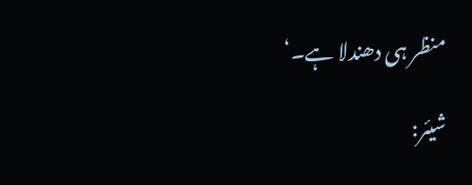منظر ہی دھندلا ہے۔‘

شیئر: